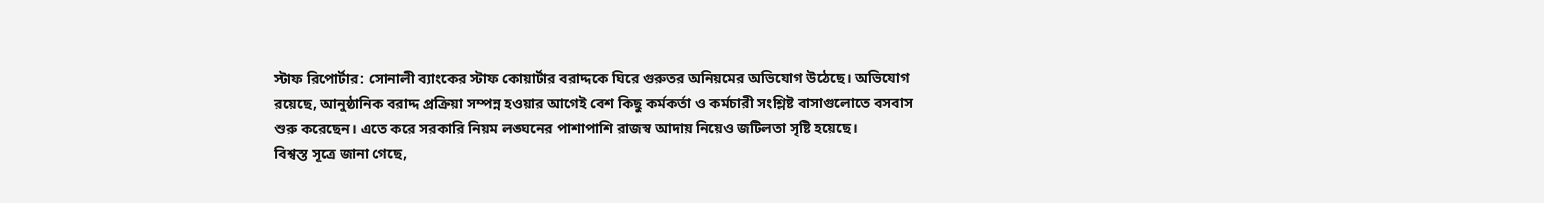স্টাফ রিপোর্টার: সোনালী ব্যাংকের স্টাফ কোয়ার্টার বরাদ্দকে ঘিরে গুরুতর অনিয়মের অভিযোগ উঠেছে। অভিযোগ রয়েছে, আনুষ্ঠানিক বরাদ্দ প্রক্রিয়া সম্পন্ন হওয়ার আগেই বেশ কিছু কর্মকর্তা ও কর্মচারী সংশ্লিষ্ট বাসাগুলোতে বসবাস শুরু করেছেন। এতে করে সরকারি নিয়ম লঙ্ঘনের পাশাপাশি রাজস্ব আদায় নিয়েও জটিলতা সৃষ্টি হয়েছে।
বিশ্বস্ত সূত্রে জানা গেছে,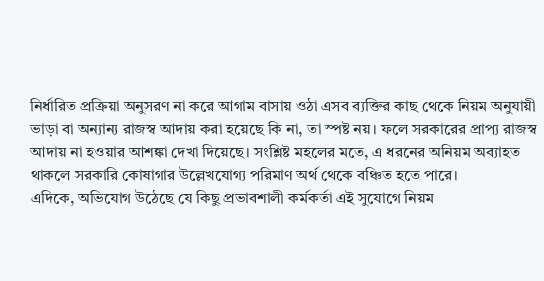নির্ধারিত প্রক্রিয়া অনুসরণ না করে আগাম বাসায় ওঠা এসব ব্যক্তির কাছ থেকে নিয়ম অনুযায়ী ভাড়া বা অন্যান্য রাজস্ব আদায় করা হয়েছে কি না, তা স্পষ্ট নয়। ফলে সরকারের প্রাপ্য রাজস্ব আদায় না হওয়ার আশঙ্কা দেখা দিয়েছে। সংশ্লিষ্ট মহলের মতে, এ ধরনের অনিয়ম অব্যাহত থাকলে সরকারি কোষাগার উল্লেখযোগ্য পরিমাণ অর্থ থেকে বঞ্চিত হতে পারে।
এদিকে, অভিযোগ উঠেছে যে কিছু প্রভাবশালী কর্মকর্তা এই সুযোগে নিয়ম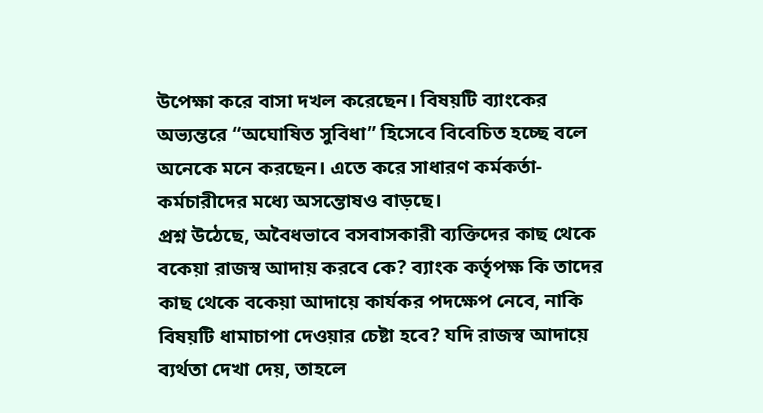উপেক্ষা করে বাসা দখল করেছেন। বিষয়টি ব্যাংকের অভ্যন্তরে “অঘোষিত সুবিধা” হিসেবে বিবেচিত হচ্ছে বলে অনেকে মনে করছেন। এতে করে সাধারণ কর্মকর্তা-কর্মচারীদের মধ্যে অসন্তোষও বাড়ছে।
প্রশ্ন উঠেছে, অবৈধভাবে বসবাসকারী ব্যক্তিদের কাছ থেকে বকেয়া রাজস্ব আদায় করবে কে? ব্যাংক কর্তৃপক্ষ কি তাদের কাছ থেকে বকেয়া আদায়ে কার্যকর পদক্ষেপ নেবে, নাকি বিষয়টি ধামাচাপা দেওয়ার চেষ্টা হবে? যদি রাজস্ব আদায়ে ব্যর্থতা দেখা দেয়, তাহলে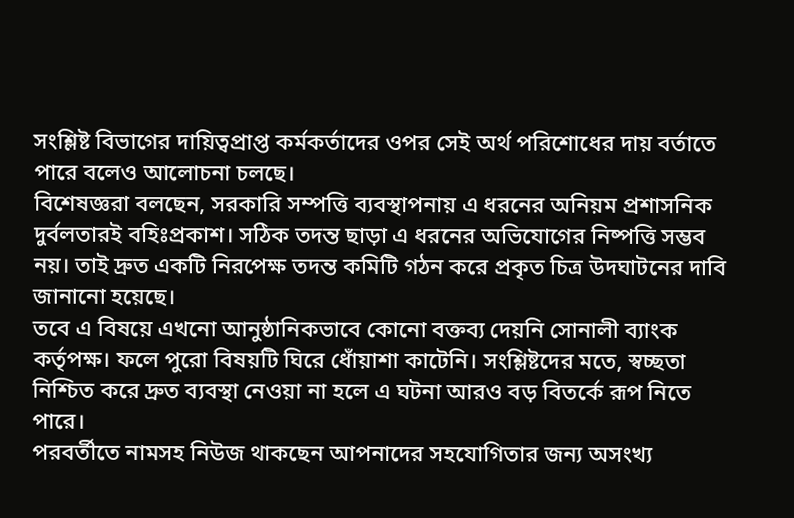সংশ্লিষ্ট বিভাগের দায়িত্বপ্রাপ্ত কর্মকর্তাদের ওপর সেই অর্থ পরিশোধের দায় বর্তাতে পারে বলেও আলোচনা চলছে।
বিশেষজ্ঞরা বলছেন, সরকারি সম্পত্তি ব্যবস্থাপনায় এ ধরনের অনিয়ম প্রশাসনিক দুর্বলতারই বহিঃপ্রকাশ। সঠিক তদন্ত ছাড়া এ ধরনের অভিযোগের নিষ্পত্তি সম্ভব নয়। তাই দ্রুত একটি নিরপেক্ষ তদন্ত কমিটি গঠন করে প্রকৃত চিত্র উদঘাটনের দাবি জানানো হয়েছে।
তবে এ বিষয়ে এখনো আনুষ্ঠানিকভাবে কোনো বক্তব্য দেয়নি সোনালী ব্যাংক কর্তৃপক্ষ। ফলে পুরো বিষয়টি ঘিরে ধোঁয়াশা কাটেনি। সংশ্লিষ্টদের মতে, স্বচ্ছতা নিশ্চিত করে দ্রুত ব্যবস্থা নেওয়া না হলে এ ঘটনা আরও বড় বিতর্কে রূপ নিতে পারে।
পরবর্তীতে নামসহ নিউজ থাকছেন আপনাদের সহযোগিতার জন্য অসংখ্য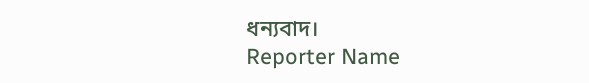ধন্যবাদ।
Reporter Name